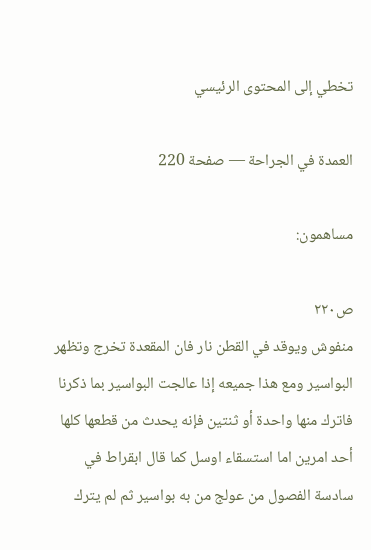تخطي إلى المحتوى الرئيسي

العمدة في الجراحة — صفحة 220

مساهمون:

ص٢٢٠
منفوش ويوقد في القطن نار فان المقعدة تخرج وتظهر البواسير ومع هذا جميعه إذا عالجت البواسير بما ذكرنا فاترك منها واحدة أو ثنتين فإنه يحدث من قطعها كلها أحد امرين اما استسقاء اوسل كما قال ابقراط في سادسة الفصول من عولج من به بواسير ثم لم يترك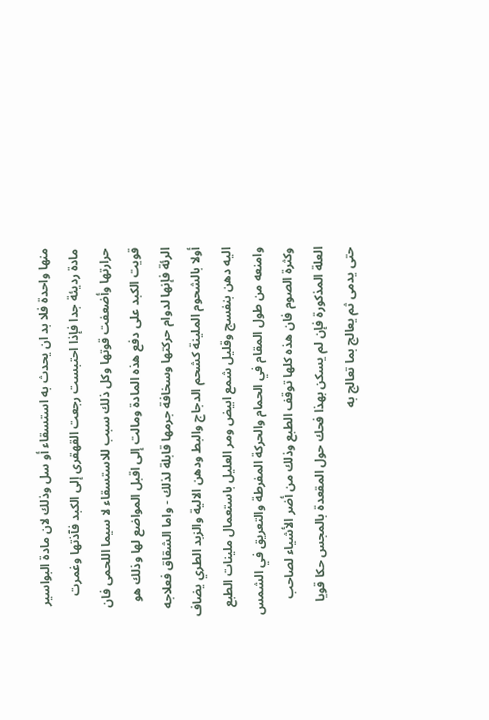منها واحدة فلا بد ان يحدث به استسقاء أو سل وذلك لان مادة البواسير مادة رديئة جدا فإذا احتبست رجعت القهقرى إلى الكبد فآذتها وغمرت حرارتها وأضعفت قوتها وكل ذلك سبب للاستسقاء لا سيما اللحمى فان قويت الكبد على دفع هذه المادة ومالت إلى اقبل المواضع لها وذلك هو الرئة فإنها لدوام حركتها وسخافة جرمها قابلة لذلك - واما الشقاق فعلاجه أولا بالشحوم الملينة كشحم الدجاج والبط ودهن الالية والزبد الطري يضاف اليه دهن بنفسج وقليل شمع ابيض ومر العليل باستعمال ملينات الطبع وامنعه من طول المقام في الحمام والحركة المفرطة والتعريق في الشمس وكثرة الصوم فان هذه كلها توقف الطبع وذلك من أضر الأشياء لصاحب العلة المذكورة فإن لم يسكن بهذا فحك حول المقعدة بالمجس حكا قويا حتى يدمى ثم يعالج بما تعالج به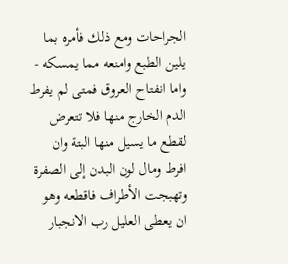الجراحات ومع ذلك فأمره بما يلين الطبع وامنعه مما يمسكه - واما انفتاح العروق فمتى لم يفرط الدم الخارج منها فلا تتعرض لقطع ما يسيل منها البتة وان افرط ومال لون البدن إلى الصفرة وتهبجت الأطراف فاقطعه وهو ان يعطى العليل رب الانجبار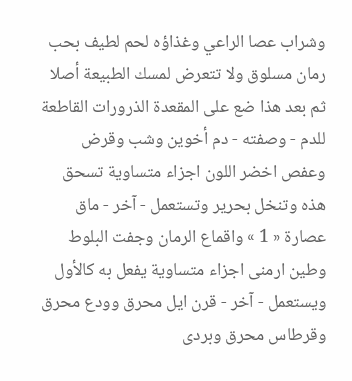وشراب عصا الراعي وغذاؤه لحم لطيف بحب رمان مسلوق ولا تتعرض لمسك الطبيعة أصلا ثم بعد هذا ضع على المقعدة الذرورات القاطعة للدم - وصفته - دم أخوين وشب وقرض وعفص اخضر اللون اجزاء متساوية تسحق هذه وتنخل بحرير وتستعمل - آخر - ماق عصارة « 1 » واقماع الرمان وجفت البلوط وطين ارمنى اجزاء متساوية يفعل به كالأول ويستعمل - آخر - قرن ايل محرق وودع محرق وقرطاس محرق وبردى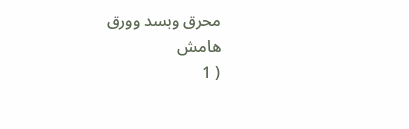محرق وبسد وورق
هامش
( 1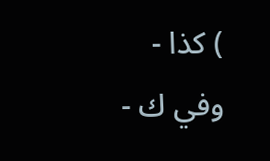) كذا - وفي ك -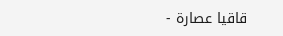قاقيا عصارة -